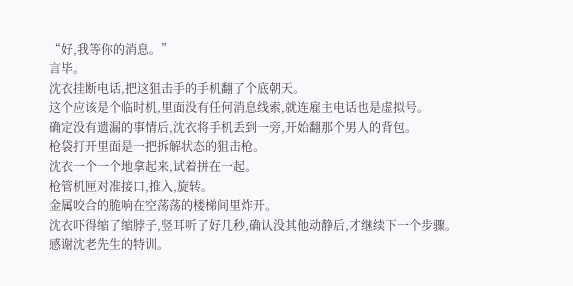“好,我等你的消息。”
言毕。
沈衣挂断电话,把这狙击手的手机翻了个底朝天。
这个应该是个临时机,里面没有任何消息线索,就连雇主电话也是虚拟号。
确定没有遗漏的事情后,沈衣将手机丢到一旁,开始翻那个男人的背包。
枪袋打开里面是一把拆解状态的狙击枪。
沈衣一个一个地拿起来,试着拼在一起。
枪管机匣对准接口,推入,旋转。
金属咬合的脆响在空荡荡的楼梯间里炸开。
沈衣吓得缩了缩脖子,竖耳听了好几秒,确认没其他动静后,才继续下一个步骤。
感谢沈老先生的特训。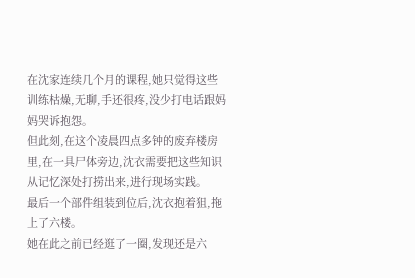在沈家连续几个月的课程,她只觉得这些训练枯燥,无聊,手还很疼,没少打电话跟妈妈哭诉抱怨。
但此刻,在这个凌晨四点多钟的废弃楼房里,在一具尸体旁边,沈衣需要把这些知识从记忆深处打捞出来,进行现场实践。
最后一个部件组装到位后,沈衣抱着狙,拖上了六楼。
她在此之前已经逛了一圈,发现还是六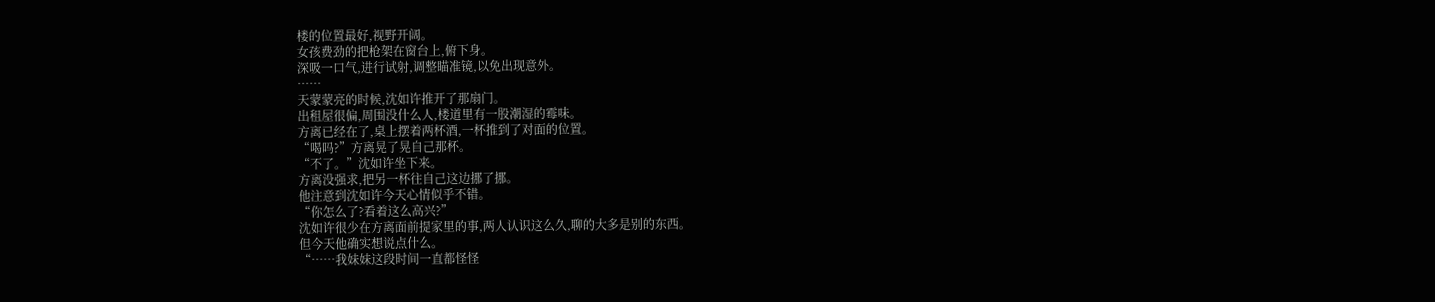楼的位置最好,视野开阔。
女孩费劲的把枪架在窗台上,俯下身。
深吸一口气,进行试射,调整瞄准镜,以免出现意外。
……
天蒙蒙亮的时候,沈如许推开了那扇门。
出租屋很偏,周围没什么人,楼道里有一股潮湿的霉味。
方离已经在了,桌上摆着两杯酒,一杯推到了对面的位置。
“喝吗?”方离晃了晃自己那杯。
“不了。”沈如许坐下来。
方离没强求,把另一杯往自己这边挪了挪。
他注意到沈如许今天心情似乎不错。
“你怎么了?看着这么高兴?”
沈如许很少在方离面前提家里的事,两人认识这么久,聊的大多是别的东西。
但今天他确实想说点什么。
“……我妹妹这段时间一直都怪怪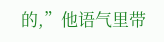的,”他语气里带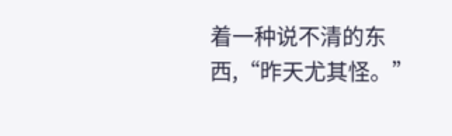着一种说不清的东西,“昨天尤其怪。”